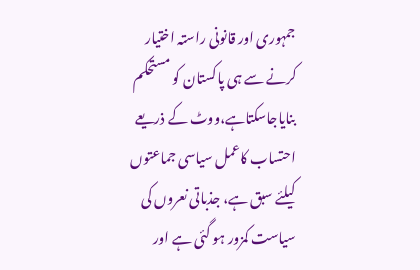جمہوری اور قانونی راستہ اختیار کرنے سے ہی پاکستان کو مستحکم بنایاجاسکتاہے،ووٹ کے ذریعے احتساب کاعمل سیاسی جماعتوں کیلئے سبق ہے، جذباتی نعروں کی سیاست کمزور ہو گئی ہے اور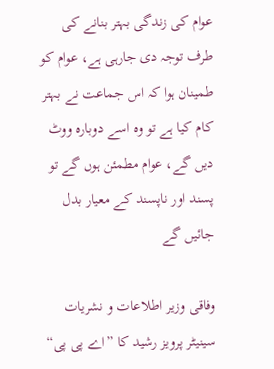عوام کی زندگی بہتر بنانے کی طرف توجہ دی جارہی ہے، عوام کو طمینان ہوا کہ اس جماعت نے بہتر کام کیا ہے تو وہ اسے دوبارہ ووٹ دیں گے، عوام مطمئن ہوں گے تو پسند اور ناپسند کے معیار بدل جائیں گے

وفاقی وزیر اطلاعات و نشریات سینیٹر پرویز رشید کا ”اے پی پی“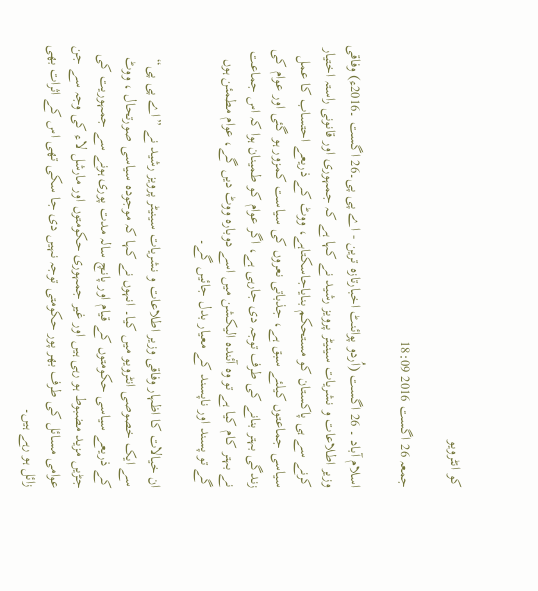کو انٹرویو

جمعہ 26 اگست 2016 18:09

اسلام آباد ۔ 26 اگست (اُردو پوائنٹ اخبارتازہ ترین - اے پی پی۔26 اگست ۔2016ء) وفاقی وزیر اطلاعات و نشریات سینیٹر پرویز رشید نے کہا ہے کہ جمہوری اور قانونی راستہ اختیار کرنے سے ہی پاکستان کو مستحکم بنایاجاسکتاہے، ووٹ کے ذریعے احتساب کا عمل سیاسی جماعتوں کیلئے سبق ہے، جذباتی نعروں کی سیاست کمزور ہو گئی اور عوام کی زندگی بہتر بنانے کی طرف توجہ دی جارہی ہے، اگر عوام کو طمینان ہوا کہ اس جماعت نے بہتر کام کیا ہے تو وہ آئندہ الیکشن میں اسے دوبارہ ووٹ دیں گے، عوام مطمئن ہوں گے تو پسند اور ناپسند کے معیار بدل جائیں گے۔

ان خیالات کا اظہار وفاقی وزیر اطلاعات و نشریات سینیٹر پرویز رشید نے ”اے پی پی“ سے ایک خصوصی انٹرویو میں کیا۔ انہوں نے کہا کہ موجودہ سیاسی صورتحال ، ووٹ کے ذریعے سیاسی حکومتوں کے قیام اور پانچ سالہ مدت پوری ہونے سے جمہوریت کی جڑیں مزید مضبوط ہو رہی ہیں اور غیر جمہوری حکومتوں اور مارشل لاء کی وجہ سے جن عوامی مسائل کی طرف بھر پور حکومتی توجہ نہیں دی جا سکی تھی اس کے اثرات بھی زائل ہو رہے ہیں۔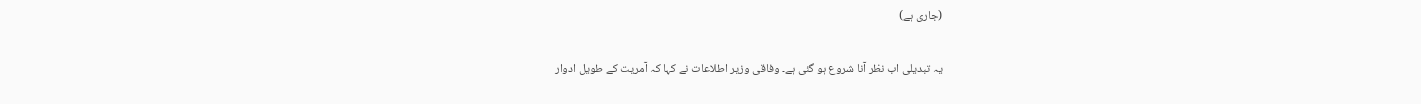(جاری ہے)

یہ تبدیلی اب نظر آنا شروع ہو گئی ہے۔ وفاقی وزیر اطلاعات نے کہا کہ آمریت کے طویل ادوار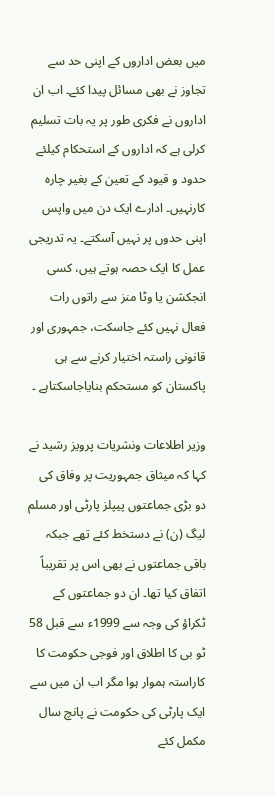میں بعض اداروں کے اپنی حد سے تجاوز نے بھی مسائل پیدا کئے۔ اب ان اداروں نے فکری طور پر یہ بات تسلیم کرلی ہے کہ اداروں کے استحکام کیلئے حدود و قیود کے تعین کے بغیر چارہ کارنہیں۔ ادارے ایک دن میں واپس اپنی حدوں پر نہیں آسکتے۔ یہ تدریجی عمل کا ایک حصہ ہوتے ہیں، کسی انجکشن یا وٹا منز سے راتوں رات فعال نہیں کئے جاسکت، جمہوری اور قانونی راستہ اختیار کرنے سے ہی پاکستان کو مستحکم بنایاجاسکتاہے ۔

وزیر اطلاعات ونشریات پرویز رشید نے کہا کہ میثاق جمہوریت پر وفاق کی دو بڑی جماعتوں پیپلز پارٹی اور مسلم لیگ (ن) نے دستخط کئے تھے جبکہ باقی جماعتوں نے بھی اس پر تقریباً اتفاق کیا تھا۔ ان دو جماعتوں کے ٹکراؤ کی وجہ سے 1999ء سے قبل 58 ٹو بی کا اطلاق اور فوجی حکومت کا کاراستہ ہموار ہوا مگر اب ان میں سے ایک پارٹی کی حکومت نے پانچ سال مکمل کئے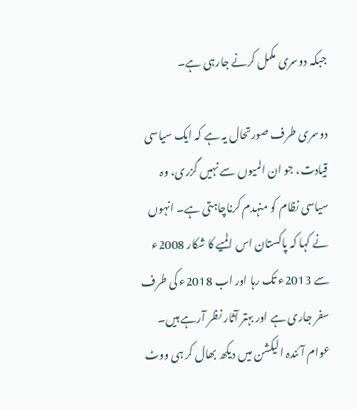جبکہ دوسری مکمل کرنے جارہی ہے۔

دوسری طرف صورتحال یہ ہے کہ ایک سیاسی قیادت، جو ان المیوں سے نہیں گزری، وہ سیاسی نظام کو منہدم کرناچاہتی ہے۔ انہوں نے کہا کہ پاکستان اس المیے کا شکار 2008ء سے 2013ء تک رہا اور اب 2018ء کی طرف سفر جاری ہے اور بہتر آثار نظر آرہے ہیں۔ عوام آئندہ الیکشن میں دیکھ بھال کر ہی ووٹ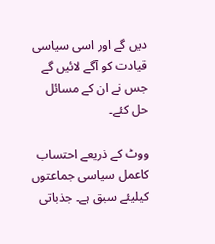دیں گے اور اسی سیاسی قیادت کو آگے لائیں گے جس نے ان کے مسائل حل کئے۔

ووٹ کے ذریعے احتساب کاعمل سیاسی جماعتوں کیلیئے سبق ہے۔ جذباتی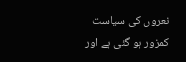نعروں کی سیاست کمزور ہو گئی ہے اور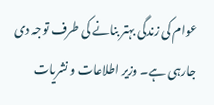عوام کی زندگی بہتر بنانے کی طرف توجہ دی جارہی ہے۔ وزیر اطلاعات و نشریات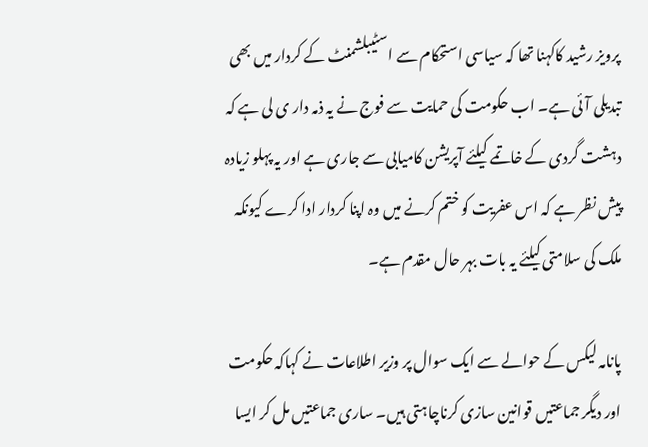پرویز رشید کاکہنا تھا کہ سیاسی استحکام سے اسٹیبلشمنٹ کے کردار میں بھی تبدیلی آئی ہے۔ اب حکومت کی حمایت سے فوج نے یہ ذمہ دار ی لی ہے کہ دہشت گردی کے خاتمے کیلئے آپریشن کامیابی سے جاری ہے اور یہ پہلو زیادہ پیش نظر ہے کہ اس عفریت کو ختم کرنے میں وہ اپنا کردار ادا کرے کیونکہ ملک کی سلامتی کیلئے یہ بات بہر حال مقدم ہے۔

پانامہ لیکس کے حوالے سے ایک سوال پر وزیر اطلاعات نے کہاکہ حکومت اور دیگر جماعتیں قوانین سازی کرناچاہتی ہیں۔ ساری جماعتیں مل کر ایسا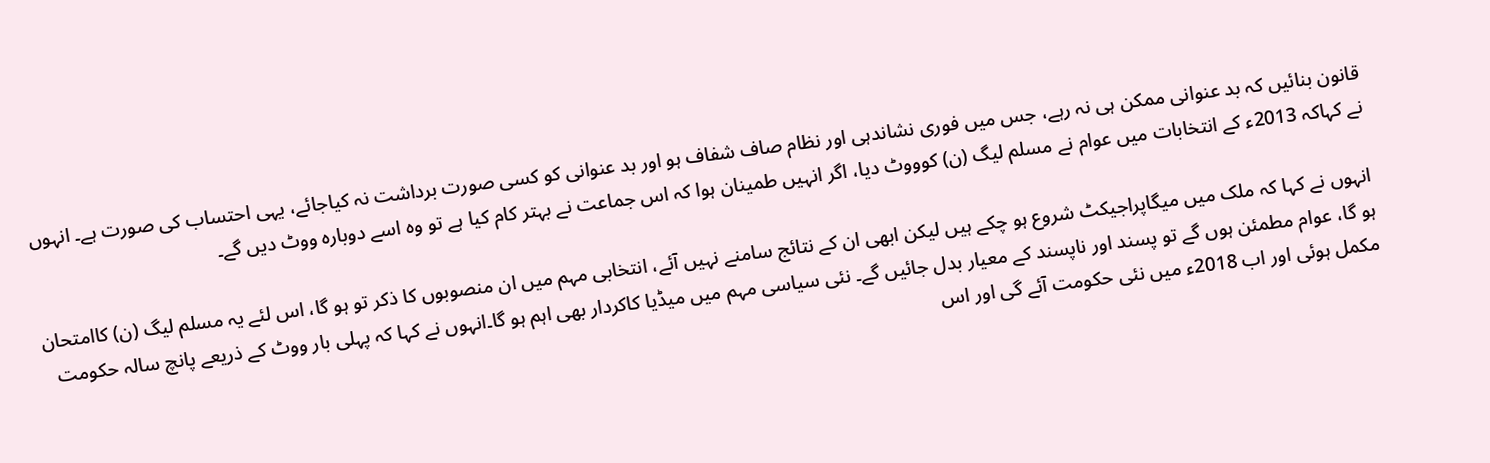قانون بنائیں کہ بد عنوانی ممکن ہی نہ رہے، جس میں فوری نشاندہی اور نظام صاف شفاف ہو اور بد عنوانی کو کسی صورت برداشت نہ کیاجائے، یہی احتساب کی صورت ہے۔ انہوں نے کہاکہ 2013ء کے انتخابات میں عوام نے مسلم لیگ (ن) کوووٹ دیا، اگر انہیں طمینان ہوا کہ اس جماعت نے بہتر کام کیا ہے تو وہ اسے دوبارہ ووٹ دیں گے۔

انہوں نے کہا کہ ملک میں میگاپراجیکٹ شروع ہو چکے ہیں لیکن ابھی ان کے نتائج سامنے نہیں آئے، انتخابی مہم میں ان منصوبوں کا ذکر تو ہو گا، اس لئے یہ مسلم لیگ (ن) کاامتحان ہو گا، عوام مطمئن ہوں گے تو پسند اور ناپسند کے معیار بدل جائیں گے۔ نئی سیاسی مہم میں میڈیا کاکردار بھی اہم ہو گا۔انہوں نے کہا کہ پہلی بار ووٹ کے ذریعے پانچ سالہ حکومت مکمل ہوئی اور اب 2018ء میں نئی حکومت آئے گی اور اس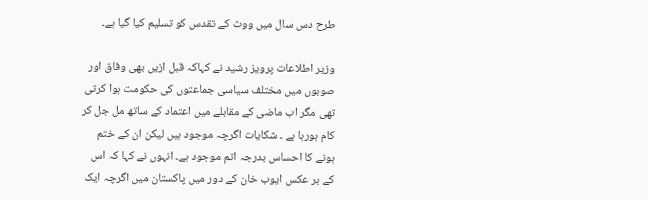طرح دس سال میں ووٹ کے تقدس کو تسلیم کیا گیا ہے۔

وزیر اطلاعات پرویز رشید نے کہاکہ قبل ازیں بھی وفاق اور صوبوں میں مختلف سیاسی جماعتوں کی حکومت ہوا کرتی تھی مگر اب ماضی کے مقابلے میں اعتماد کے ساتھ مل جل کر کام ہورہا ہے ۔ شکایات اگرچہ موجود ہیں لیکن ان کے ختم ہونے کا احساس بدرجہ اتم موجود ہے۔ انہوں نے کہا کہ اس کے بر عکس ایوب خان کے دور میں پاکستان میں اگرچہ ایک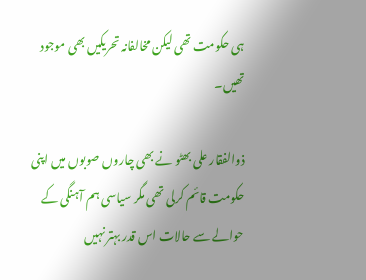ہی حکومت تھی لیکن مخالفانہ تحریکیں بھی موجود تھیں۔

ذوالفقار علی بھٹو نے بھی چاروں صوبوں میں اپنی حکومت قائم کرلی تھی مگر سیاسی ہم آہنگی کے حوالے سے حالات اس قدر بہتر نہیں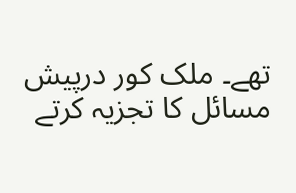تھے۔ ملک کور درپیش مسائل کا تجزیہ کرتے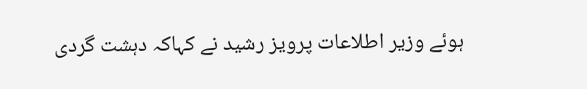ہوئے وزیر اطلاعات پرویز رشید نے کہاکہ دہشت گردی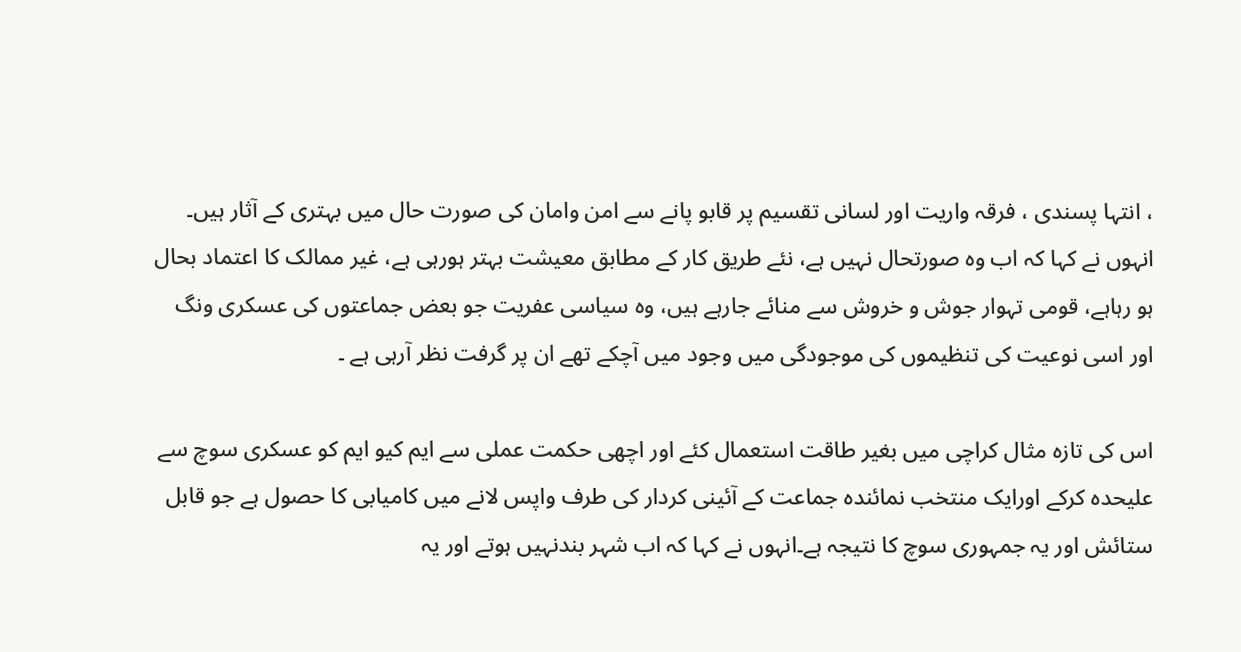، انتہا پسندی ، فرقہ واریت اور لسانی تقسیم پر قابو پانے سے امن وامان کی صورت حال میں بہتری کے آثار ہیں۔ انہوں نے کہا کہ اب وہ صورتحال نہیں ہے، نئے طریق کار کے مطابق معیشت بہتر ہورہی ہے، غیر ممالک کا اعتماد بحال ہو رہاہے، قومی تہوار جوش و خروش سے منائے جارہے ہیں، وہ سیاسی عفریت جو بعض جماعتوں کی عسکری ونگ اور اسی نوعیت کی تنظیموں کی موجودگی میں وجود میں آچکے تھے ان پر گرفت نظر آرہی ہے ۔

اس کی تازہ مثال کراچی میں بغیر طاقت استعمال کئے اور اچھی حکمت عملی سے ایم کیو ایم کو عسکری سوچ سے علیحدہ کرکے اورایک منتخب نمائندہ جماعت کے آئینی کردار کی طرف واپس لانے میں کامیابی کا حصول ہے جو قابل ستائش اور یہ جمہوری سوچ کا نتیجہ ہے۔انہوں نے کہا کہ اب شہر بندنہیں ہوتے اور یہ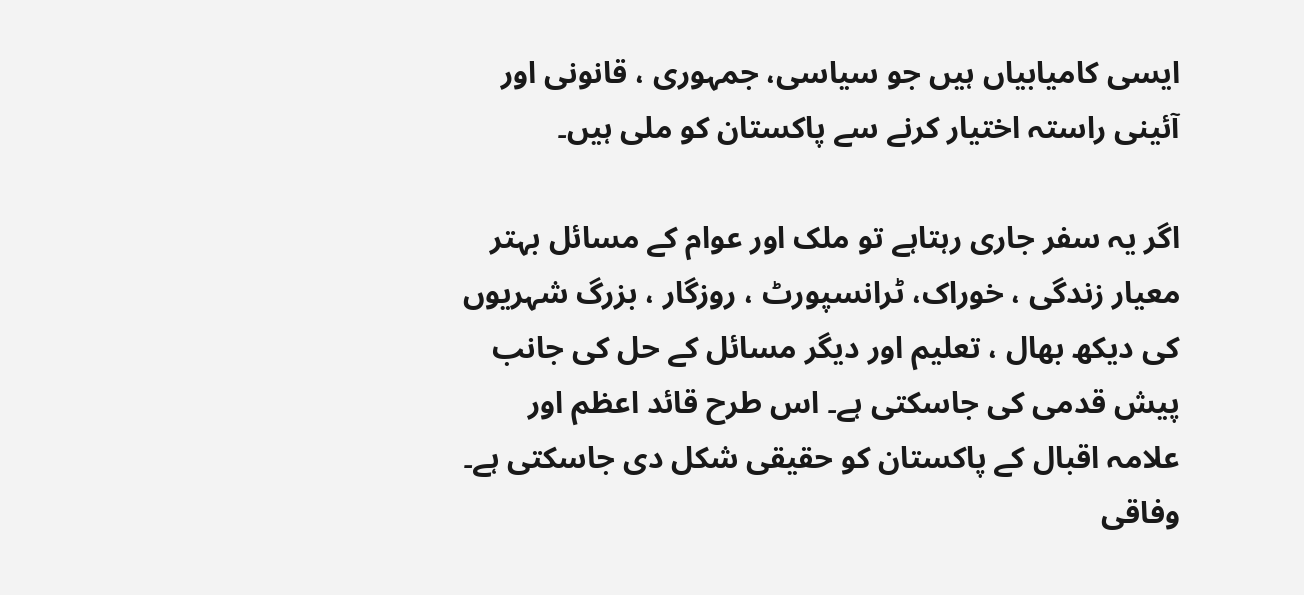ایسی کامیابیاں ہیں جو سیاسی، جمہوری ، قانونی اور آئینی راستہ اختیار کرنے سے پاکستان کو ملی ہیں۔

اگر یہ سفر جاری رہتاہے تو ملک اور عوام کے مسائل بہتر معیار زندگی ، خوراک، ٹرانسپورٹ ، روزگار ، بزرگ شہریوں کی دیکھ بھال ، تعلیم اور دیگر مسائل کے حل کی جانب پیش قدمی کی جاسکتی ہے۔ اس طرح قائد اعظم اور علامہ اقبال کے پاکستان کو حقیقی شکل دی جاسکتی ہے۔ وفاقی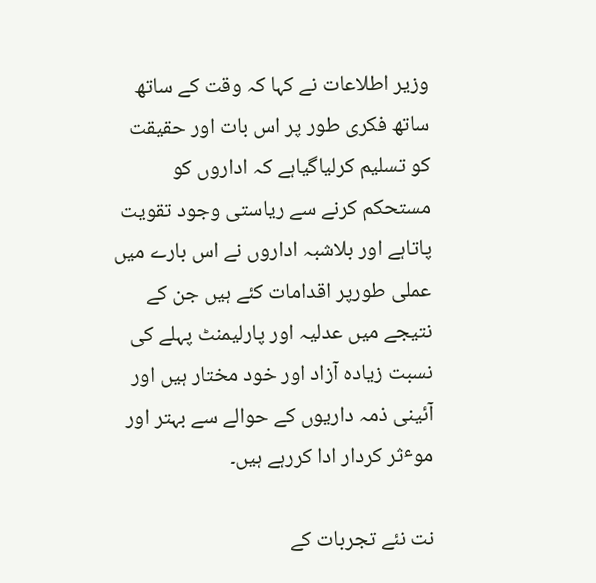وزیر اطلاعات نے کہا کہ وقت کے ساتھ ساتھ فکری طور پر اس بات اور حقیقت کو تسلیم کرلیاگیاہے کہ اداروں کو مستحکم کرنے سے ریاستی وجود تقویت پاتاہے اور بلاشبہ اداروں نے اس بارے میں عملی طورپر اقدامات کئے ہیں جن کے نتیجے میں عدلیہ اور پارلیمنٹ پہلے کی نسبت زیادہ آزاد اور خود مختار ہیں اور آئینی ذمہ داریوں کے حوالے سے بہتر اور موٴثر کردار ادا کررہے ہیں۔

نت نئے تجربات کے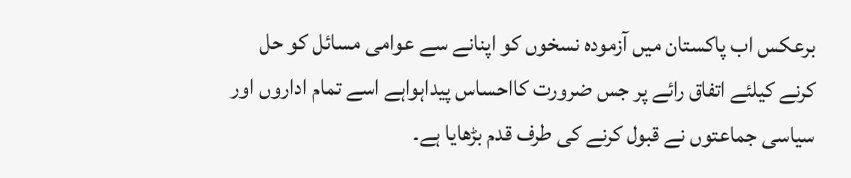برعکس اب پاکستان میں آزمودہ نسخوں کو اپنانے سے عوامی مسائل کو حل کرنے کیلئے اتفاق رائے پر جس ضرورت کااحساس پیداہواہے اسے تمام اداروں اور سیاسی جماعتوں نے قبول کرنے کی طرف قدم بڑھایا ہے۔